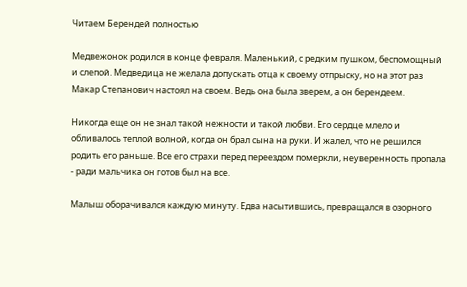Читаем Берендей полностью

Медвежонок родился в конце февраля. Маленький, с редким пушком, беспомощный и слепой. Медведица не желала допускать отца к своему отпрыску, но на этот раз Макар Степанович настоял на своем. Ведь она была зверем, а он берендеем.

Никогда еще он не знал такой нежности и такой любви. Его сердце млело и обливалось теплой волной, когда он брал сына на руки. И жалел, что не решился родить его раньше. Все его страхи перед переездом померкли, неуверенность пропала - ради мальчика он готов был на все.

Малыш оборачивался каждую минуту. Едва насытившись, превращался в озорного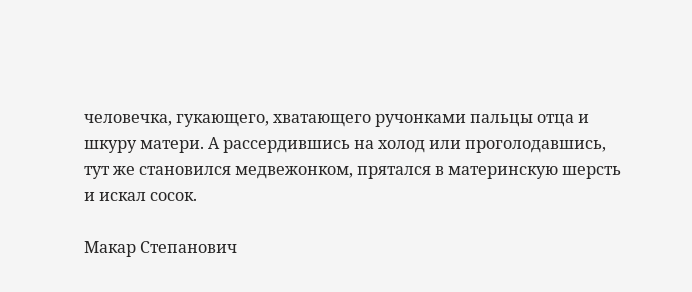человечка, гукающего, хватающего ручонками пальцы отца и шкуру матери. А рассердившись на холод или проголодавшись, тут же становился медвежонком, прятался в материнскую шерсть и искал сосок.

Макар Степанович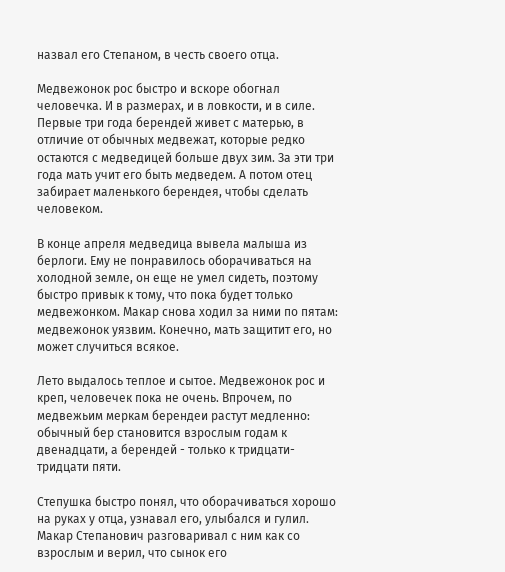назвал его Степаном, в честь своего отца.

Медвежонок рос быстро и вскоре обогнал человечка. И в размерах, и в ловкости, и в силе. Первые три года берендей живет с матерью, в отличие от обычных медвежат, которые редко остаются с медведицей больше двух зим. За эти три года мать учит его быть медведем. А потом отец забирает маленького берендея, чтобы сделать человеком.

В конце апреля медведица вывела малыша из берлоги. Ему не понравилось оборачиваться на холодной земле, он еще не умел сидеть, поэтому быстро привык к тому, что пока будет только медвежонком. Макар снова ходил за ними по пятам: медвежонок уязвим. Конечно, мать защитит его, но может случиться всякое.

Лето выдалось теплое и сытое. Медвежонок рос и креп, человечек пока не очень. Впрочем, по медвежьим меркам берендеи растут медленно: обычный бер становится взрослым годам к двенадцати, а берендей - только к тридцати-тридцати пяти.

Степушка быстро понял, что оборачиваться хорошо на руках у отца, узнавал его, улыбался и гулил. Макар Степанович разговаривал с ним как со взрослым и верил, что сынок его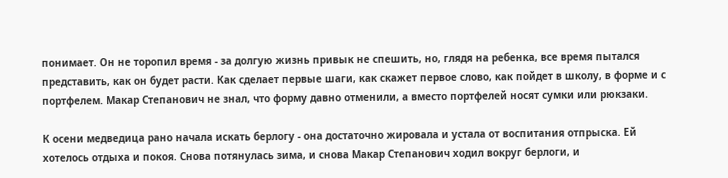понимает. Он не торопил время - за долгую жизнь привык не спешить, но, глядя на ребенка, все время пытался представить, как он будет расти. Как сделает первые шаги, как скажет первое слово, как пойдет в школу, в форме и с портфелем. Макар Степанович не знал, что форму давно отменили, а вместо портфелей носят сумки или рюкзаки.

К осени медведица рано начала искать берлогу - она достаточно жировала и устала от воспитания отпрыска. Ей хотелось отдыха и покоя. Снова потянулась зима, и снова Макар Степанович ходил вокруг берлоги, и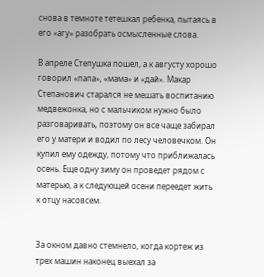снова в темноте тетешкал ребенка, пытаясь в его «агу» разобрать осмысленные слова.

В апреле Степушка пошел, а к августу хорошо говорил «папа», «мама» и «дай». Макар Степанович старался не мешать воспитанию медвежонка, но с мальчиком нужно было разговаривать, поэтому он все чаще забирал его у матери и водил по лесу человечком. Он купил ему одежду, потому что приближалась осень. Еще одну зиму он проведет рядом с матерью, а к следующей осени переедет жить к отцу насовсем.


За окном давно стемнело, когда кортеж из трех машин наконец выехал за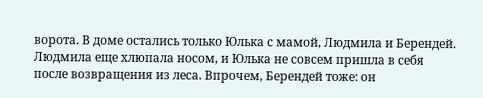ворота. В доме остались только Юлька с мамой, Людмила и Берендей. Людмила еще хлюпала носом, и Юлька не совсем пришла в себя после возвращения из леса. Впрочем, Берендей тоже: он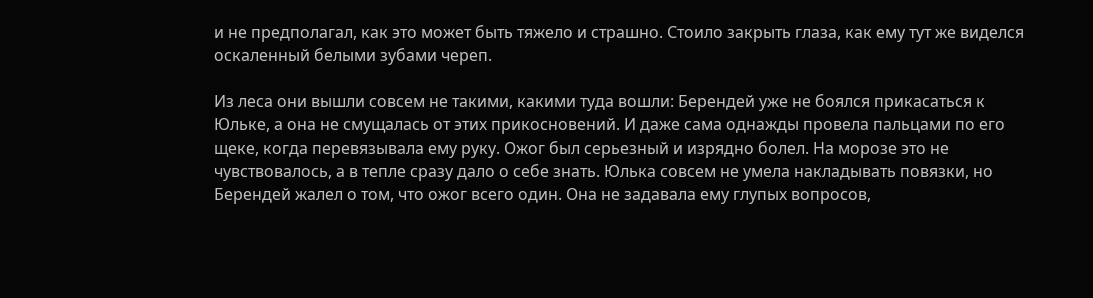и не предполагал, как это может быть тяжело и страшно. Стоило закрыть глаза, как ему тут же виделся оскаленный белыми зубами череп.

Из леса они вышли совсем не такими, какими туда вошли: Берендей уже не боялся прикасаться к Юльке, а она не смущалась от этих прикосновений. И даже сама однажды провела пальцами по его щеке, когда перевязывала ему руку. Ожог был серьезный и изрядно болел. На морозе это не чувствовалось, а в тепле сразу дало о себе знать. Юлька совсем не умела накладывать повязки, но Берендей жалел о том, что ожог всего один. Она не задавала ему глупых вопросов,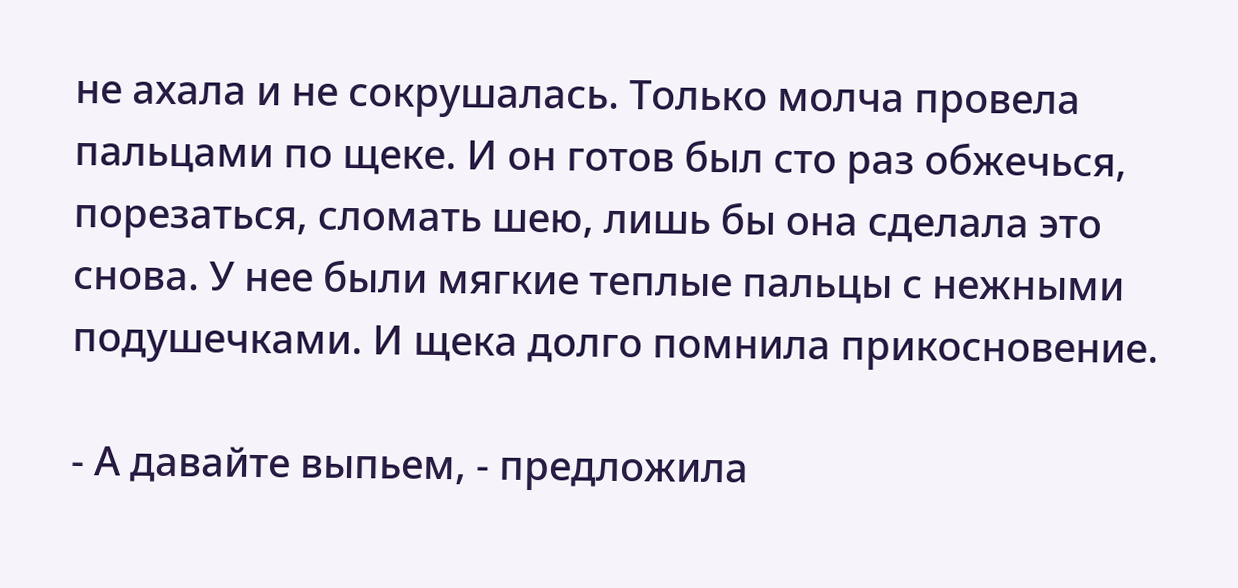не ахала и не сокрушалась. Только молча провела пальцами по щеке. И он готов был сто раз обжечься, порезаться, сломать шею, лишь бы она сделала это снова. У нее были мягкие теплые пальцы с нежными подушечками. И щека долго помнила прикосновение.

- А давайте выпьем, - предложила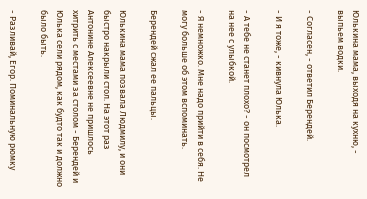Юлькина мама, выходя на кухню, - выпьем водки.

- Согласен, - ответил Берендей.

- И я тоже, - кивнула Юлька.

- А тебе не станет плохо? - он посмотрел на нее с улыбкой.

- Я немножко. Мне надо прийти в себя. Не могу больше об этом вспоминать.

Берендей сжал ее пальцы.

Юлькина мама позвала Людмилу, и они быстро накрыли стол. На этот раз Антонине Алексеевне не пришлось хитрить с местами за столом - Берендей и Юлька сели рядом, как будто так и должно было быть.

- Разливай, Егор. Поминальную рюмку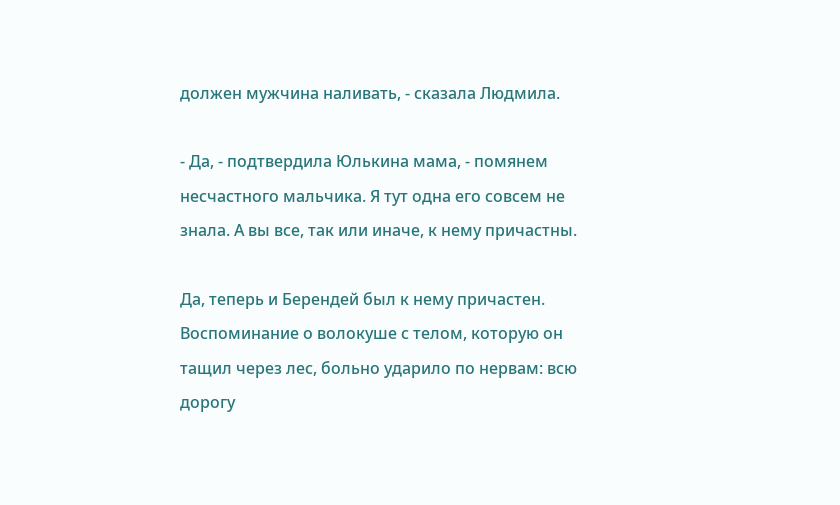должен мужчина наливать, - сказала Людмила.

- Да, - подтвердила Юлькина мама, - помянем несчастного мальчика. Я тут одна его совсем не знала. А вы все, так или иначе, к нему причастны.

Да, теперь и Берендей был к нему причастен. Воспоминание о волокуше с телом, которую он тащил через лес, больно ударило по нервам: всю дорогу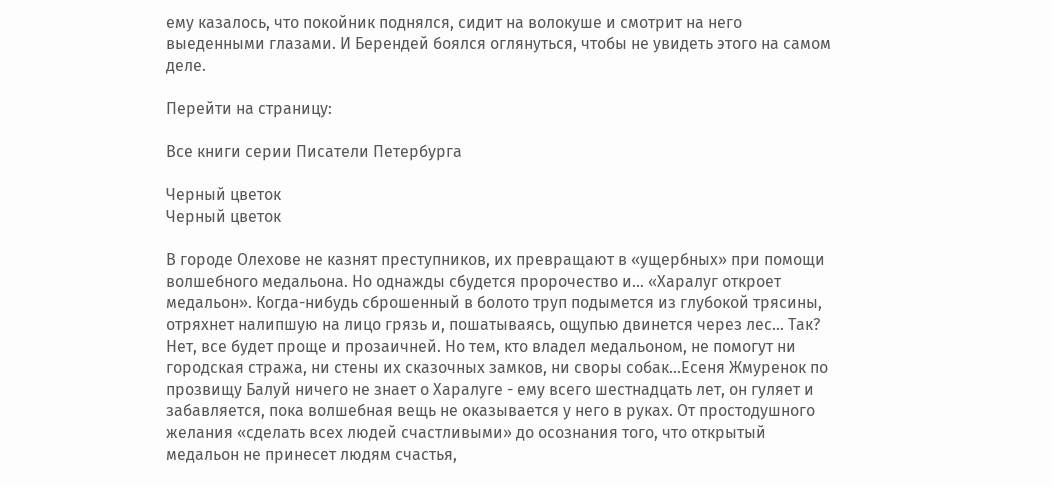ему казалось, что покойник поднялся, сидит на волокуше и смотрит на него выеденными глазами. И Берендей боялся оглянуться, чтобы не увидеть этого на самом деле.

Перейти на страницу:

Все книги серии Писатели Петербурга

Черный цветок
Черный цветок

В городе Олехове не казнят преступников, их превращают в «ущербных» при помощи волшебного медальона. Но однажды сбудется пророчество и… «Харалуг откроет медальон». Когда-нибудь сброшенный в болото труп подымется из глубокой трясины, отряхнет налипшую на лицо грязь и, пошатываясь, ощупью двинется через лес… Так? Нет, все будет проще и прозаичней. Но тем, кто владел медальоном, не помогут ни городская стража, ни стены их сказочных замков, ни своры собак…Есеня Жмуренок по прозвищу Балуй ничего не знает о Харалуге - ему всего шестнадцать лет, он гуляет и забавляется, пока волшебная вещь не оказывается у него в руках. От простодушного желания «сделать всех людей счастливыми» до осознания того, что открытый медальон не принесет людям счастья,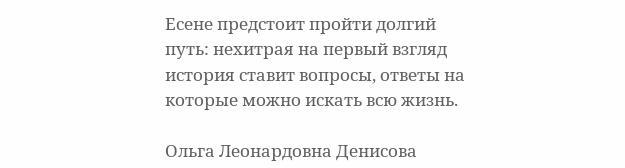Есене предстоит пройти долгий путь: нехитрая на первый взгляд история ставит вопросы, ответы на которые можно искать всю жизнь.

Ольга Леонардовна Денисова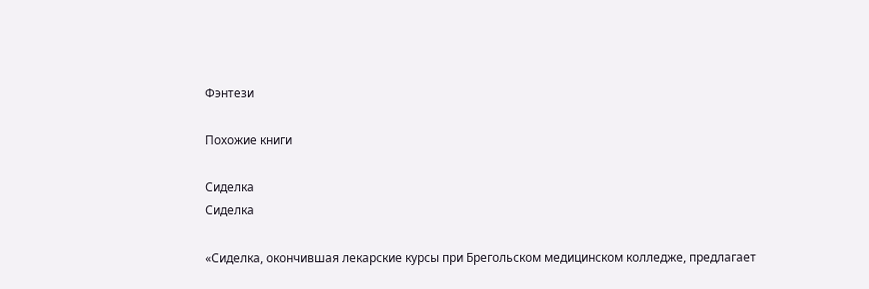Фэнтези

Похожие книги

Сиделка
Сиделка

«Сиделка, окончившая лекарские курсы при Брегольском медицинском колледже, предлагает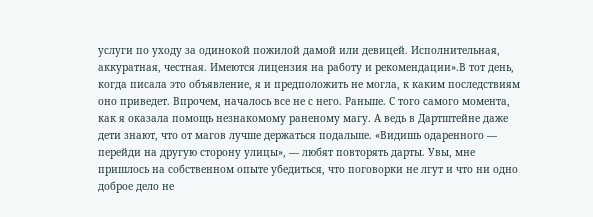услуги по уходу за одинокой пожилой дамой или девицей. Исполнительная, аккуратная, честная. Имеются лицензия на работу и рекомендации».В тот день, когда писала это объявление, я и предположить не могла, к каким последствиям оно приведет. Впрочем, началось все не с него. Раньше. С того самого момента, как я оказала помощь незнакомому раненому магу. А ведь в Дартштейне даже дети знают, что от магов лучше держаться подальше. «Видишь одаренного — перейди на другую сторону улицы», — любят повторять дарты. Увы, мне пришлось на собственном опыте убедиться, что поговорки не лгут и что ни одно доброе дело не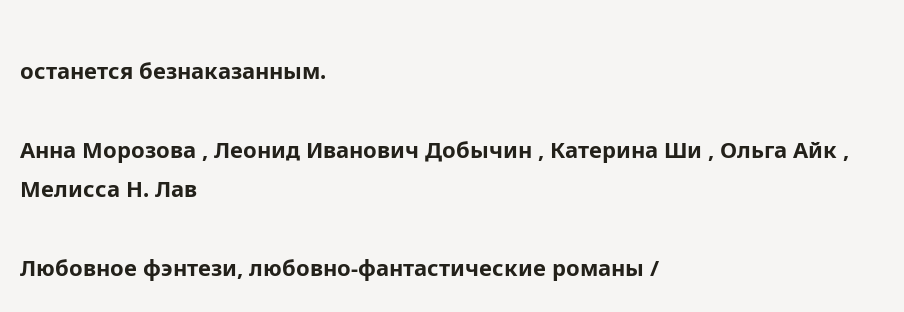останется безнаказанным.

Анна Морозова , Леонид Иванович Добычин , Катерина Ши , Ольга Айк , Мелисса Н. Лав

Любовное фэнтези, любовно-фантастические романы /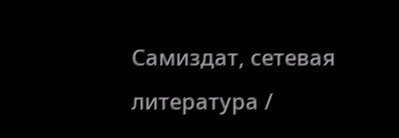Самиздат, сетевая литература /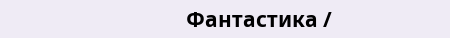Фантастика /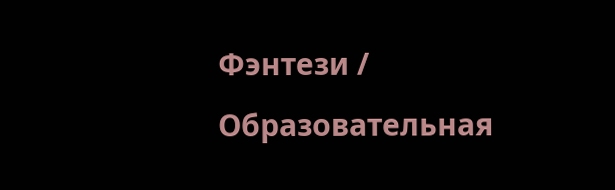Фэнтези / Образовательная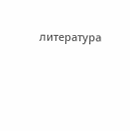литература